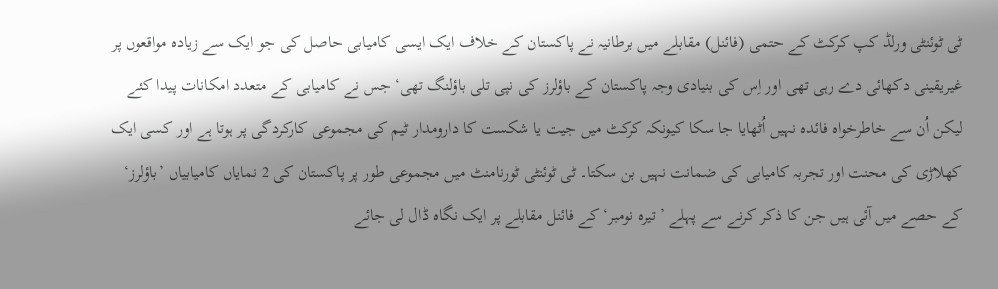ٹی ٹوئنٹی ورلڈ کپ کرکٹ کے حتمی (فائنل) مقابلے میں برطانیہ نے پاکستان کے خلاف ایک ایسی کامیابی حاصل کی جو ایک سے زیادہ مواقعوں پر غیریقینی دکھائی دے رہی تھی اور اِس کی بنیادی وجہ پاکستان کے باؤلرز کی نپی تلی باؤلنگ تھی‘ جس نے کامیابی کے متعدد امکانات پیدا کئے لیکن اُن سے خاطرخواہ فائدہ نہیں اُٹھایا جا سکا کیونکہ کرکٹ میں جیت یا شکست کا دارومدار ٹیم کی مجموعی کارکردگی پر ہوتا ہے اور کسی ایک کھلاڑی کی محنت اور تجربہ کامیابی کی ضمانت نہیں بن سکتا۔ ٹی ٹوئنٹی ٹورنامنٹ میں مجموعی طور پر پاکستان کی 2 نمایاں کامیابیاں ’باؤلرز‘ کے حصے میں آئی ہیں جن کا ذکر کرنے سے پہلے ’تیرہ نومبر‘ کے فائنل مقابلے پر ایک نگاہ ڈال لی جائے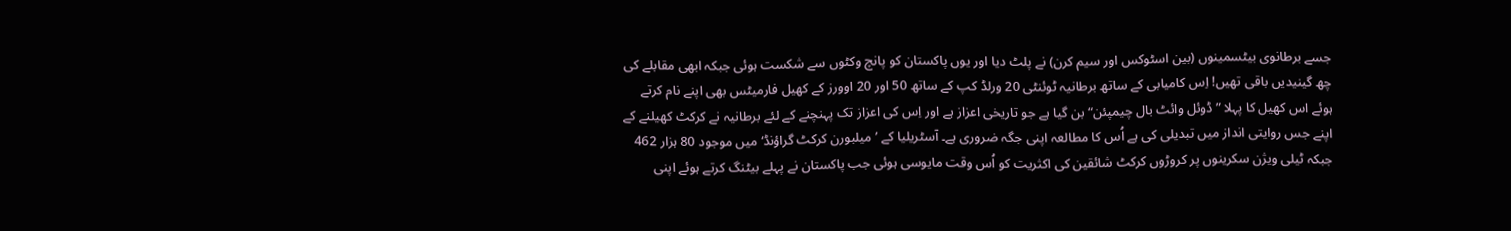جسے برطانوی بیٹسمینوں (بین اسٹوکس اور سیم کرن) نے پلٹ دیا اور یوں پاکستان کو پانچ وکٹوں سے شکست ہوئی جبکہ ابھی مقابلے کی چھ گینیدیں باقی تھیں! اِس کامیابی کے ساتھ برطانیہ ٹوئنٹی 20 ورلڈ کپ کے ساتھ 50 اور 20 اوورز کے کھیل فارمیٹس بھی اپنے نام کرتے ہوئے اس کھیل کا پہلا ”ڈوئل وائٹ بال چیمپئن“ بن گیا ہے جو تاریخی اعزاز ہے اور اِس کی اعزاز تک پہنچنے کے لئے برطانیہ نے کرکٹ کھیلنے کے اپنے جس روایتی انداز میں تبدیلی کی ہے اُس کا مطالعہ اپنی جگہ ضروری ہے۔ آسٹریلیا کے ’میلبورن کرکٹ گراؤنڈ‘ میں موجود 80 ہزار 462 جبکہ ٹیلی ویژن سکرینوں پر کروڑوں کرکٹ شائقین کی اکثریت کو اُس وقت مایوسی ہوئی جب پاکستان نے پہلے بیٹنگ کرتے ہوئے اپنی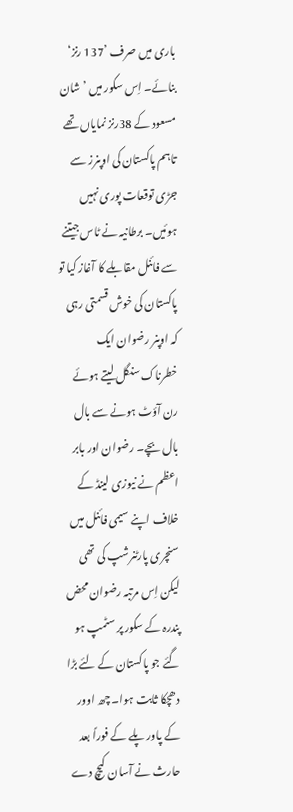باری میں صرف ’137 رنز‘ بنائے۔ اِس سکور میں ’شان مسعود کے 38رنز نمایاں تھے تاہم پاکستان کی اوپنرز سے جڑی توقعات پوری نہیں ہوئیں۔ برطانیہ نے ٹاس جیتنے سے فائنل مقابلے کا آغاز کیا تو پاکستان کی خوش قسمتی رہی کہ اوپنر رضوان ایک خطرناک سنگل لیتے ہوئے رن آؤٹ ہونے سے بال بال بچے۔ رضوان اور بابر اعظم نے نیوزی لینڈ کے خلاف اپنے سیمی فائنل میں سنچری پارٹنرشپ کی تھی لیکن اِس مرتبہ رضوان محض پندرہ کے سکور پر سٹمپ ہو گئے جو پاکستان کے لئے بڑا دھچکا ثابت ہوا۔ چھ اوور کے پاور پلے کے فوراً بعد حارث نے آسان کیچ دے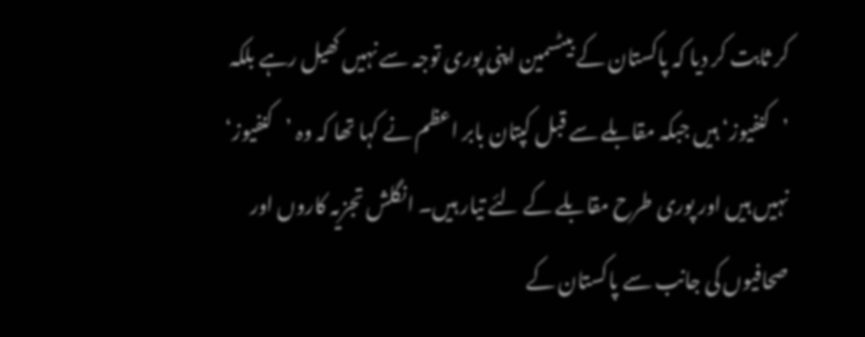کر ثابت کر دیا کہ پاکستان کے بیٹسمین اپنی پوری توجہ سے نہیں کھیل رہے بلکہ ’کنفیوز‘ ہیں جبکہ مقابلے سے قبل کپتان بابر اعظم نے کہا تھا کہ وہ ’کنفیوز‘ نہیں ہیں اور پوری طرح مقابلے کے لئے تیار ہیں۔ انگلش تجزیہ کاروں اور صحافیوں کی جانب سے پاکستان کے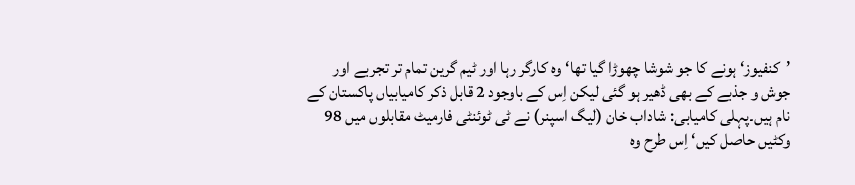’کنفیوز‘ ہونے کا جو شوشا چھوڑا گیا تھا‘ وہ کارگر رہا اور ٹیم گرین تمام تر تجربے اور جوش و جذبے کے بھی ڈھیر ہو گئی لیکن اِس کے باوجود 2 قابل ذکر کامیابیاں پاکستان کے نام ہیں۔پہلی کامیابی: شاداب خان (لیگ اسپنر) نے ٹی ٹوئنٹی فارمیٹ مقابلوں میں 98 وکٹیں حاصل کیں‘ اِس طرح وہ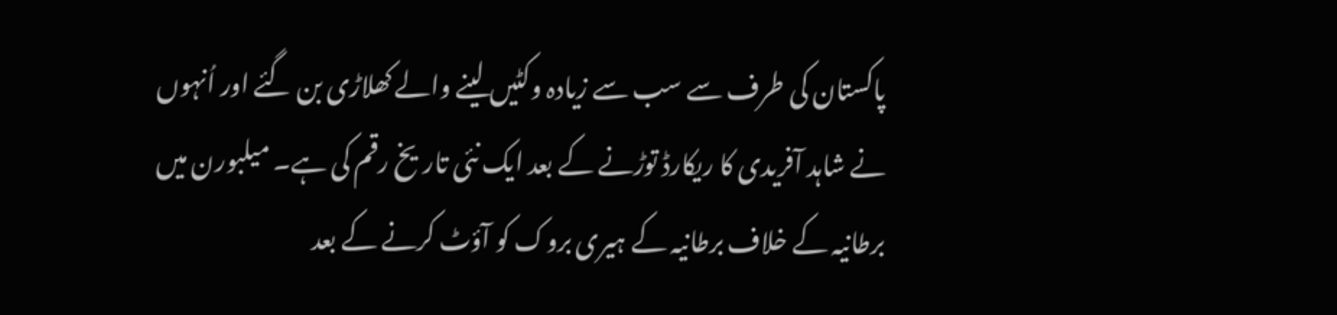پاکستان کی طرف سے سب سے زیادہ وکٹیں لینے والے کھلاڑی بن گئے اور اُنہوں نے شاہد آفریدی کا ریکارڈ توڑنے کے بعد ایک نئی تاریخ رقم کی ہے۔ میلبورن میں برطانیہ کے خلاف برطانیہ کے ہیری بروک کو آؤٹ کرنے کے بعد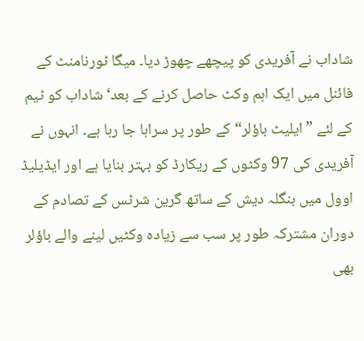شاداب نے آفریدی کو پیچھے چھوڑ دیا۔ میگا ٹورنامنٹ کے فائنل میں ایک اہم وکٹ حاصل کرنے کے بعد‘ شاداب کو ٹیم کے لئے ”ایلیٹ باؤلر“ کے طور پر سراہا جا رہا ہے۔ انہوں نے آفریدی کی 97 وکٹوں کے ریکارڈ کو بہتر بنایا ہے اور ایڈیلیڈ اوول میں بنگلہ دیش کے ساتھ گرین شرٹس کے تصادم کے دوران مشترکہ طور پر سب سے زیادہ وکٹیں لینے والے باؤلر بھی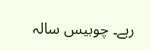رہے۔ چوبیس سالہ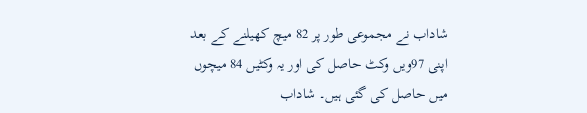شاداب نے مجموعی طور پر 82 میچ کھیلنے کے بعد اپنی 97ویں وکٹ حاصل کی اور یہ وکٹیں 84 میچوں میں حاصل کی گئی ہیں۔ شاداب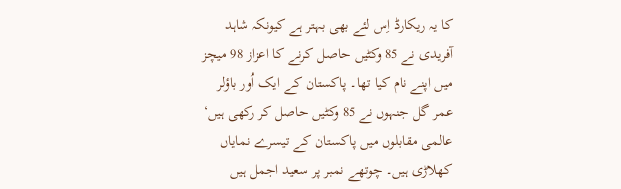کا یہ ریکارڈ اِس لئے بھی بہتر ہے کیونکہ شاہد آفریدی نے 85 وکٹیں حاصل کرنے کا اعزاز 98 میچز میں اپنے نام کیا تھا۔ پاکستان کے ایک اُور باؤلر عمر گل جنہوں نے 85 وکٹیں حاصل کر رکھی ہیں‘ عالمی مقابلوں میں پاکستان کے تیسرے نمایاں کھلاڑی ہیں۔ چوتھے نمبر پر سعید اجمل ہیں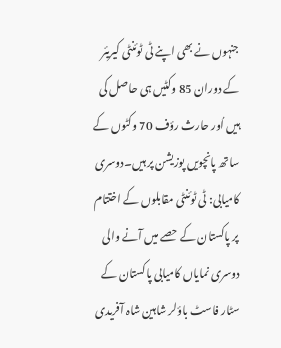جنہوں نے بھی اپنے ٹی ٹوئنٹی کیریئر کے دوران 85 وکٹیں ہی حاصل کی ہیں اُور حارث رؤف 70 وکٹوں کے ساتھ پانچویں پوزیشن پر ہیں۔دوسری کامیابی: ٹی ٹوئنٹی مقابلوں کے اختتام پر پاکستان کے حصے میں آنے والی دوسری نمایاں کامیابی پاکستان کے سٹار فاسٹ باؤلر شاہین شاہ آفریدی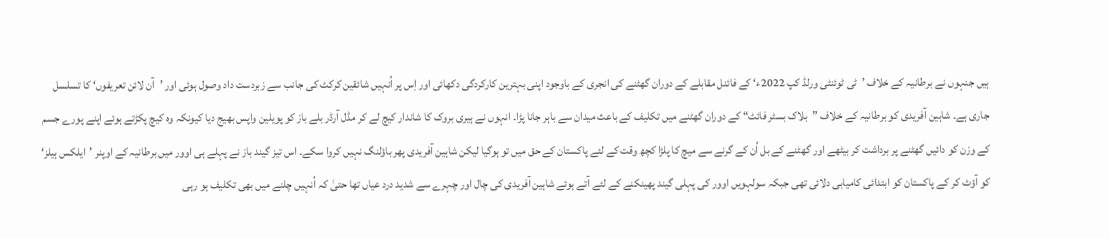ہیں جنہوں نے برطانیہ کے خلاف ’ٹی ٹوئنٹی ورلڈ کپ 2022ء‘ کے فائنل مقابلے کے دوران گھٹنے کی انجری کے باوجود اپنی بہترین کارکردگی دکھائی اور اِس پر اُنہیں شائقین کرکٹ کی جانب سے زبردست داد وصول ہوئی اور ’آن لائن تعریفوں‘ کا تسلسل جاری ہے۔ شاہین آفریدی کو برطانیہ کے خلاف ”بلاک بسٹر فائٹ“ کے دوران گھٹنے میں تکلیف کے باعث میدان سے باہر جانا پڑا۔ انہوں نے ہیری بروک کا شاندار کیچ لے کر مڈل آرڈر بلے باز کو پویلین واپس بھیج دیا کیونکہ وہ کیچ پکڑتے ہوئے اپنے پورے جسم کے وزن کو دائیں گھٹنے پر برداشت کر بیٹھے اور گھٹنے کے بل اُن کے گرنے سے میچ کا پلڑا کچھ وقت کے لئے پاکستان کے حق میں تو ہوگیا لیکن شاہین آفریدی پھر باؤلنگ نہیں کروا سکے۔ اس تیز گیند باز نے پہلے ہی اوور میں برطانیہ کے اوپنر ’ایلکس ہیلز‘ کو آؤٹ کر کے پاکستان کو ابتدائی کامیابی دلائی تھی جبکہ سولہویں اوور کی پہلی گیند پھینکنے کے لئے آتے ہوئے شاہین آفریدی کی چال اور چہرے سے شدید درد عیاں تھا حتیٰ کہ اُنہیں چلنے میں بھی تکلیف ہو رہی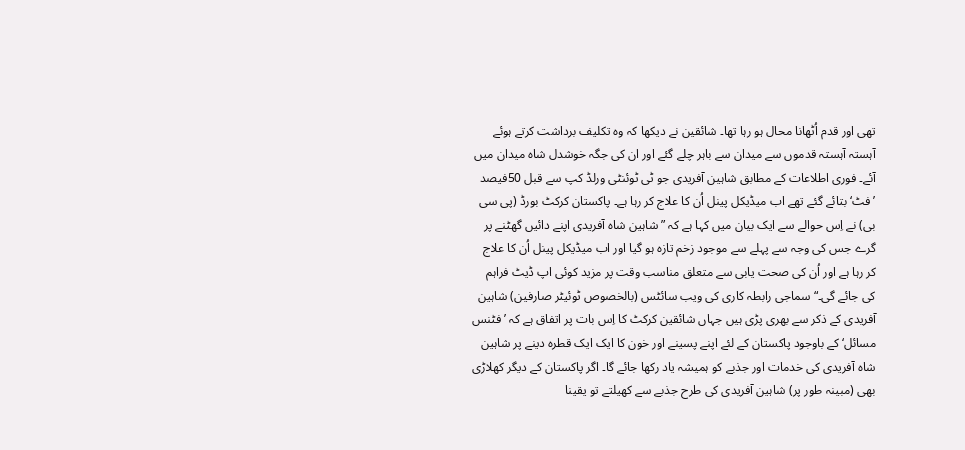تھی اور قدم اُٹھانا محال ہو رہا تھا۔ شائقین نے دیکھا کہ وہ تکلیف برداشت کرتے ہوئے آہستہ آہستہ قدموں سے میدان سے باہر چلے گئے اور ان کی جگہ خوشدل شاہ میدان میں آئے۔ فوری اطلاعات کے مطابق شاہین آفریدی جو ٹی ٹوئنٹی ورلڈ کپ سے قبل 50فیصد ’فٹ‘ بتائے گئے تھے اب میڈیکل پینل اُن کا علاج کر رہا ہے۔ پاکستان کرکٹ بورڈ (پی سی بی) نے اِس حوالے سے ایک بیان میں کہا ہے کہ ”شاہین شاہ آفریدی اپنے دائیں گھٹنے پر گرے جس کی وجہ سے پہلے سے موجود زخم تازہ ہو گیا اور اب میڈیکل پینل اُن کا علاج کر رہا ہے اور اُن کی صحت یابی سے متعلق مناسب وقت پر مزید کوئی اپ ڈیٹ فراہم کی جائے گی۔“سماجی رابطہ کاری کی ویب سائٹس (بالخصوص ٹوئیٹر صارفین) شاہین آفریدی کے ذکر سے بھری پڑی ہیں جہاں شائقین کرکٹ کا اِس بات پر اتفاق ہے کہ ’فٹنس مسائل‘ کے باوجود پاکستان کے لئے اپنے پسینے اور خون کا ایک ایک قطرہ دینے پر شاہین شاہ آفریدی کی خدمات اور جذبے کو ہمیشہ یاد رکھا جائے گا۔ اگر پاکستان کے دیگر کھلاڑی بھی (مبینہ طور پر) شاہین آفریدی کی طرح جذبے سے کھیلتے تو یقینا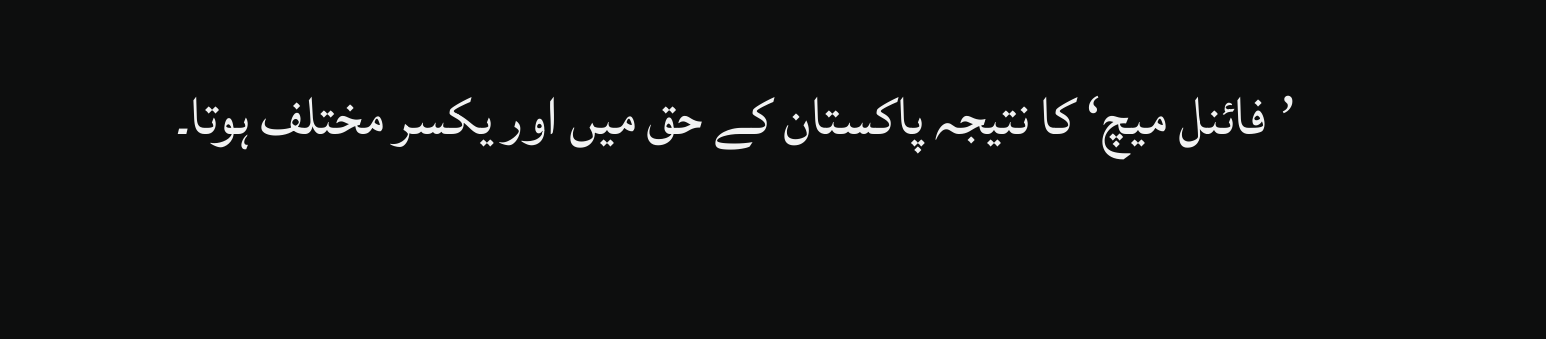’فائنل میچ‘ کا نتیجہ پاکستان کے حق میں اور یکسر مختلف ہوتا۔